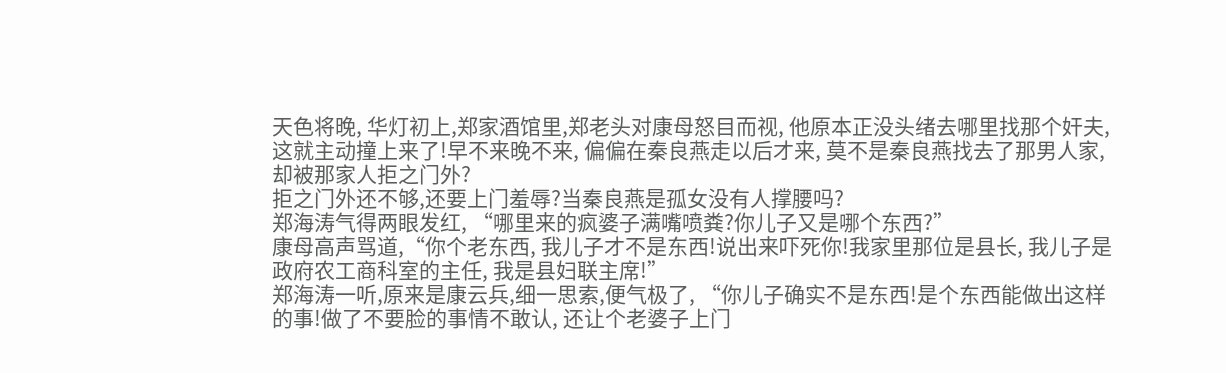天色将晚, 华灯初上,郑家酒馆里,郑老头对康母怒目而视, 他原本正没头绪去哪里找那个奸夫,这就主动撞上来了!早不来晚不来, 偏偏在秦良燕走以后才来, 莫不是秦良燕找去了那男人家,却被那家人拒之门外?
拒之门外还不够,还要上门羞辱?当秦良燕是孤女没有人撑腰吗?
郑海涛气得两眼发红, “哪里来的疯婆子满嘴喷粪?你儿子又是哪个东西?”
康母高声骂道,“你个老东西, 我儿子才不是东西!说出来吓死你!我家里那位是县长, 我儿子是政府农工商科室的主任, 我是县妇联主席!”
郑海涛一听,原来是康云兵,细一思索,便气极了, “你儿子确实不是东西!是个东西能做出这样的事!做了不要脸的事情不敢认, 还让个老婆子上门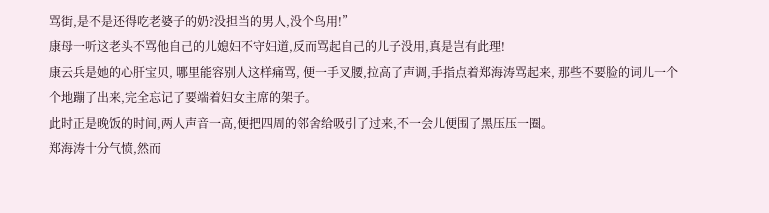骂街,是不是还得吃老婆子的奶?没担当的男人,没个鸟用!”
康母一听这老头不骂他自己的儿媳妇不守妇道,反而骂起自己的儿子没用,真是岂有此理!
康云兵是她的心肝宝贝, 哪里能容别人这样痛骂, 便一手叉腰,拉高了声调,手指点着郑海涛骂起来, 那些不要脸的词儿一个个地蹦了出来,完全忘记了要端着妇女主席的架子。
此时正是晚饭的时间,两人声音一高,便把四周的邻舍给吸引了过来,不一会儿便围了黑压压一圈。
郑海涛十分气愤,然而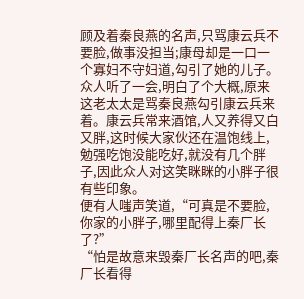顾及着秦良燕的名声,只骂康云兵不要脸,做事没担当;康母却是一口一个寡妇不守妇道,勾引了她的儿子。
众人听了一会,明白了个大概,原来这老太太是骂秦良燕勾引康云兵来着。康云兵常来酒馆,人又养得又白又胖,这时候大家伙还在温饱线上,勉强吃饱没能吃好,就没有几个胖子,因此众人对这笑眯眯的小胖子很有些印象。
便有人嗤声笑道,“可真是不要脸,你家的小胖子,哪里配得上秦厂长了?”
“怕是故意来毁秦厂长名声的吧,秦厂长看得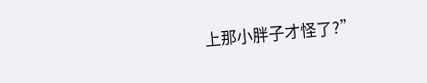上那小胖子才怪了?”